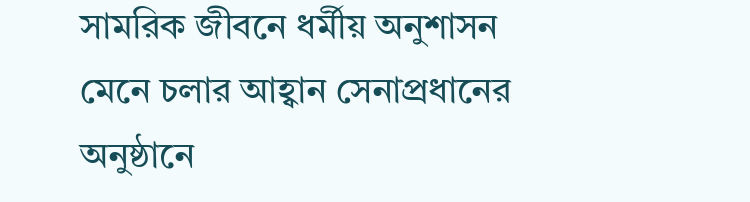সামরিক জীবনে ধর্মীয় অনুশাসন মেনে চলার আহ্বান সেনাপ্রধানের
অনুষ্ঠানে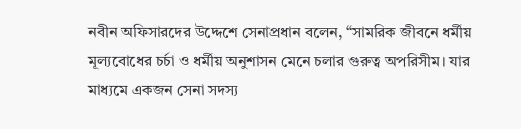নবীন অফিসারদের উদ্দেশে সেনাপ্রধান বলেন, “সামরিক জীবনে ধর্মীয় মূল্যবোধের চর্চা ও ধর্মীয় অনুশাসন মেনে চলার গুরুত্ব অপরিসীম। যার মাধ্যমে একজন সেনা সদস্য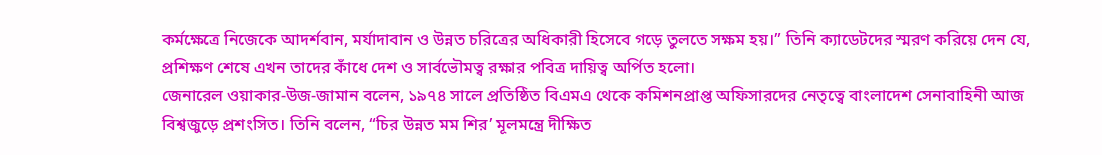কর্মক্ষেত্রে নিজেকে আদর্শবান, মর্যাদাবান ও উন্নত চরিত্রের অধিকারী হিসেবে গড়ে তুলতে সক্ষম হয়।” তিনি ক্যাডেটদের স্মরণ করিয়ে দেন যে, প্রশিক্ষণ শেষে এখন তাদের কাঁধে দেশ ও সার্বভৌমত্ব রক্ষার পবিত্র দায়িত্ব অর্পিত হলো।
জেনারেল ওয়াকার-উজ-জামান বলেন, ১৯৭৪ সালে প্রতিষ্ঠিত বিএমএ থেকে কমিশনপ্রাপ্ত অফিসারদের নেতৃত্বে বাংলাদেশ সেনাবাহিনী আজ বিশ্বজুড়ে প্রশংসিত। তিনি বলেন, “চির উন্নত মম শির’ মূলমন্ত্রে দীক্ষিত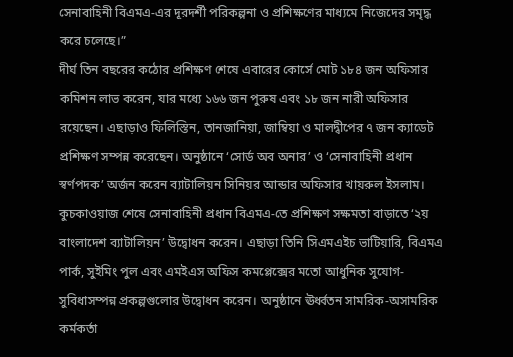সেনাবাহিনী বিএমএ-এর দূরদর্শী পরিকল্পনা ও প্রশিক্ষণের মাধ্যমে নিজেদের সমৃদ্ধ করে চলেছে।”
দীর্ঘ তিন বছরের কঠোর প্রশিক্ষণ শেষে এবারের কোর্সে মোট ১৮৪ জন অফিসার কমিশন লাভ করেন, যার মধ্যে ১৬৬ জন পুরুষ এবং ১৮ জন নারী অফিসার রয়েছেন। এছাড়াও ফিলিস্তিন, তানজানিয়া, জাম্বিয়া ও মালদ্বীপের ৭ জন ক্যাডেট প্রশিক্ষণ সম্পন্ন করেছেন। অনুষ্ঠানে ‘সোর্ড অব অনার’ ও ‘সেনাবাহিনী প্রধান স্বর্ণপদক’ অর্জন করেন ব্যাটালিয়ন সিনিয়র আন্ডার অফিসার খায়রুল ইসলাম।
কুচকাওয়াজ শেষে সেনাবাহিনী প্রধান বিএমএ-তে প্রশিক্ষণ সক্ষমতা বাড়াতে ‘২য় বাংলাদেশ ব্যাটালিয়ন’ উদ্বোধন করেন। এছাড়া তিনি সিএমএইচ ভাটিয়ারি, বিএমএ পার্ক, সুইমিং পুল এবং এমইএস অফিস কমপ্লেক্সের মতো আধুনিক সুযোগ-সুবিধাসম্পন্ন প্রকল্পগুলোর উদ্বোধন করেন। অনুষ্ঠানে ঊর্ধ্বতন সামরিক-অসামরিক কর্মকর্তা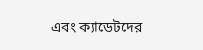এবং ক্যাডেটদের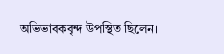অভিভাবকবৃন্দ উপস্থিত ছিলেন।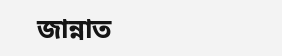জান্নাত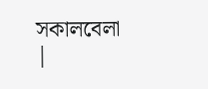সকালবেলা
|